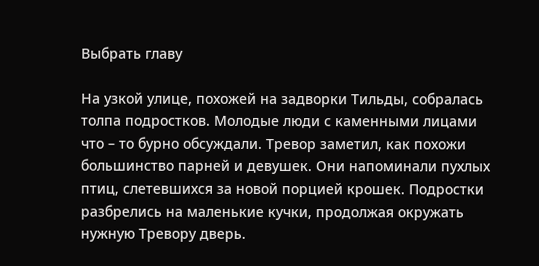Выбрать главу

На узкой улице, похожей на задворки Тильды, собралась толпа подростков. Молодые люди с каменными лицами что – то бурно обсуждали. Тревор заметил, как похожи большинство парней и девушек. Они напоминали пухлых птиц, слетевшихся за новой порцией крошек. Подростки разбрелись на маленькие кучки, продолжая окружать нужную Тревору дверь.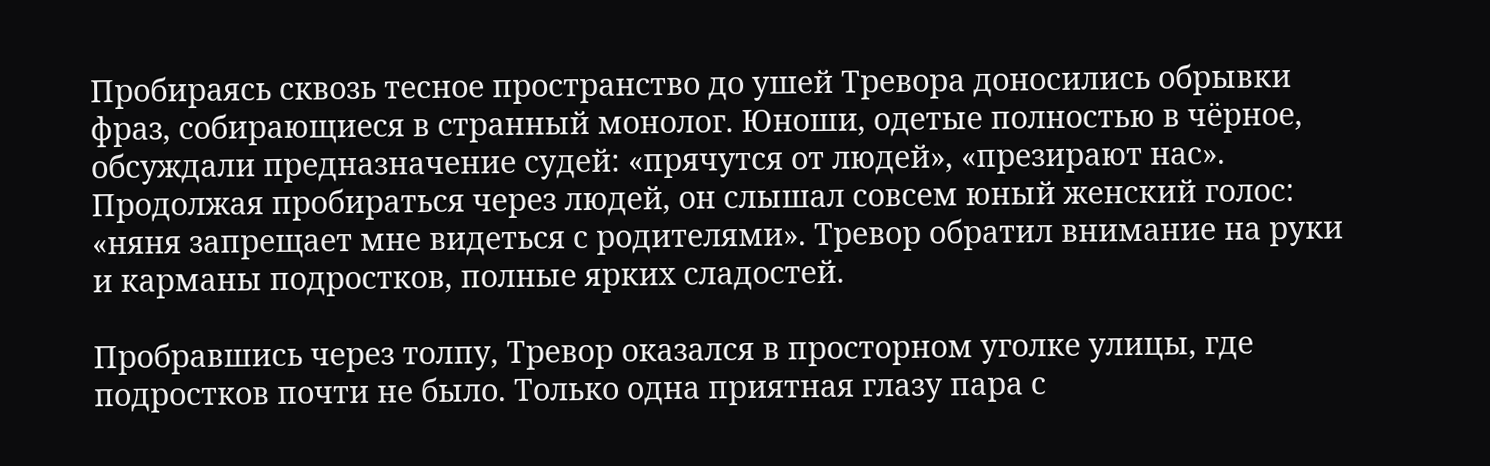Пробираясь сквозь тесное пространство до ушей Тревора доносились обрывки фраз, собирающиеся в странный монолог. Юноши, одетые полностью в чёрное, обсуждали предназначение судей: «прячутся от людей», «презирают нас». Продолжая пробираться через людей, он слышал совсем юный женский голос: «няня запрещает мне видеться с родителями». Тревор обратил внимание на руки и карманы подростков, полные ярких сладостей.

Пробравшись через толпу, Тревор оказался в просторном уголке улицы, где подростков почти не было. Только одна приятная глазу пара с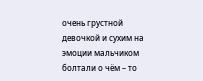очень грустной девочкой и сухим на эмоции мальчиком болтали о чём – то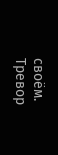своём. Тревор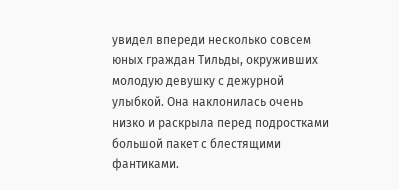увидел впереди несколько совсем юных граждан Тильды, окруживших молодую девушку с дежурной улыбкой. Она наклонилась очень низко и раскрыла перед подростками большой пакет с блестящими фантиками.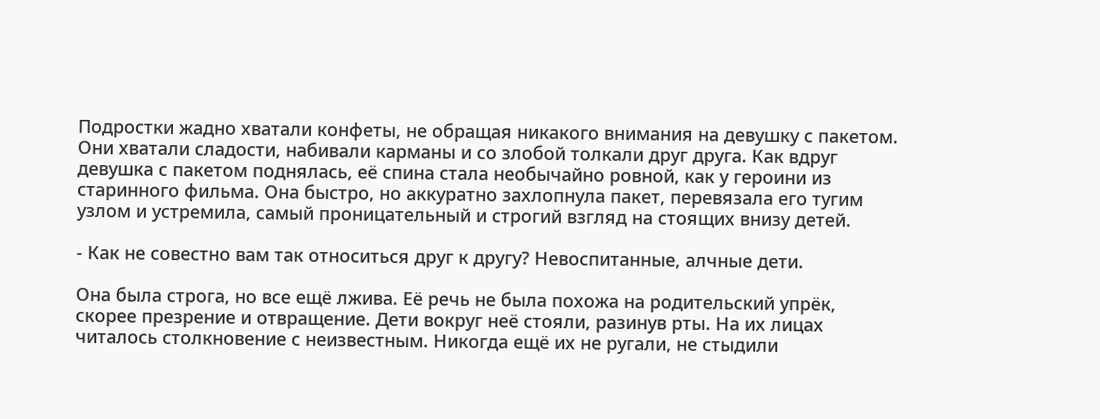Подростки жадно хватали конфеты, не обращая никакого внимания на девушку с пакетом. Они хватали сладости, набивали карманы и со злобой толкали друг друга. Как вдруг девушка с пакетом поднялась, её спина стала необычайно ровной, как у героини из старинного фильма. Она быстро, но аккуратно захлопнула пакет, перевязала его тугим узлом и устремила, самый проницательный и строгий взгляд на стоящих внизу детей.

- Как не совестно вам так относиться друг к другу? Невоспитанные, алчные дети.

Она была строга, но все ещё лжива. Её речь не была похожа на родительский упрёк, скорее презрение и отвращение. Дети вокруг неё стояли, разинув рты. На их лицах читалось столкновение с неизвестным. Никогда ещё их не ругали, не стыдили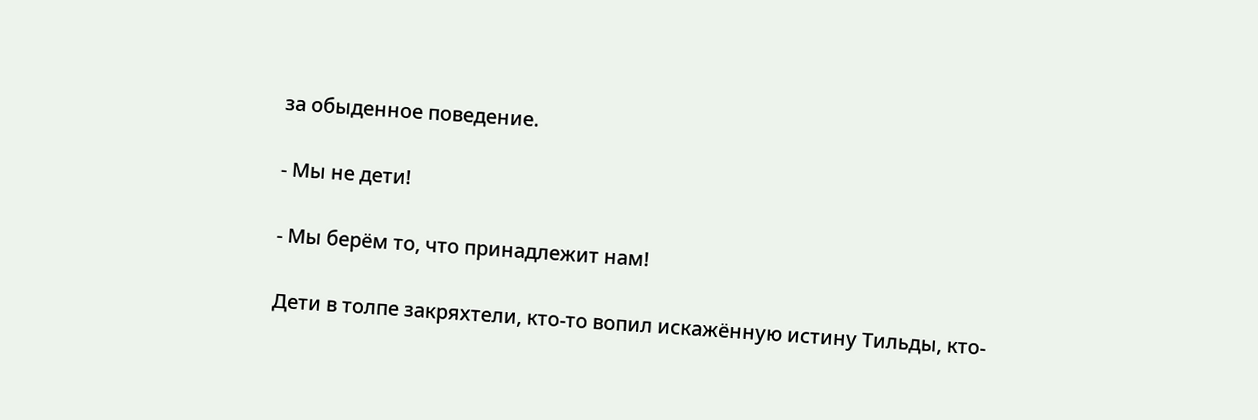за обыденное поведение.

- Мы не дети!

- Мы берём то, что принадлежит нам!

Дети в толпе закряхтели, кто-то вопил искажённую истину Тильды, кто-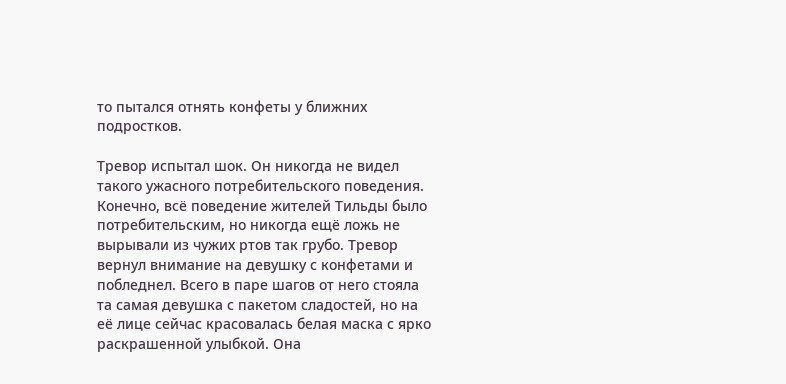то пытался отнять конфеты у ближних подростков.

Тревор испытал шок. Он никогда не видел такого ужасного потребительского поведения. Конечно, всё поведение жителей Тильды было потребительским, но никогда ещё ложь не вырывали из чужих ртов так грубо. Тревор вернул внимание на девушку с конфетами и побледнел. Всего в паре шагов от него стояла та самая девушка с пакетом сладостей, но на её лице сейчас красовалась белая маска с ярко раскрашенной улыбкой. Она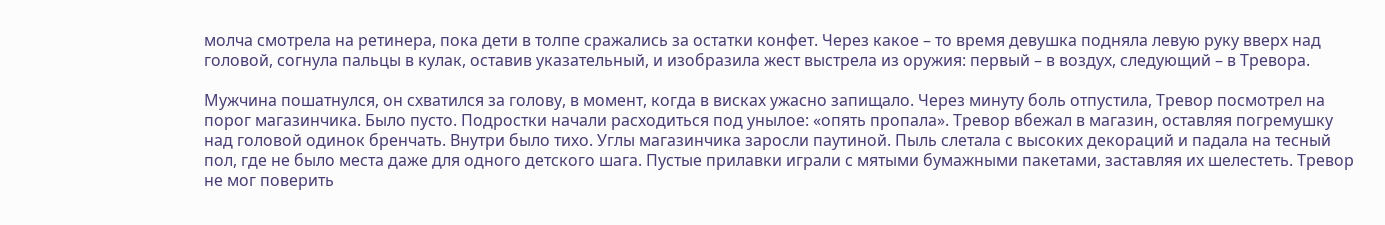молча смотрела на ретинера, пока дети в толпе сражались за остатки конфет. Через какое – то время девушка подняла левую руку вверх над головой, согнула пальцы в кулак, оставив указательный, и изобразила жест выстрела из оружия: первый – в воздух, следующий – в Тревора.

Мужчина пошатнулся, он схватился за голову, в момент, когда в висках ужасно запищало. Через минуту боль отпустила, Тревор посмотрел на порог магазинчика. Было пусто. Подростки начали расходиться под унылое: «опять пропала». Тревор вбежал в магазин, оставляя погремушку над головой одинок бренчать. Внутри было тихо. Углы магазинчика заросли паутиной. Пыль слетала с высоких декораций и падала на тесный пол, где не было места даже для одного детского шага. Пустые прилавки играли с мятыми бумажными пакетами, заставляя их шелестеть. Тревор не мог поверить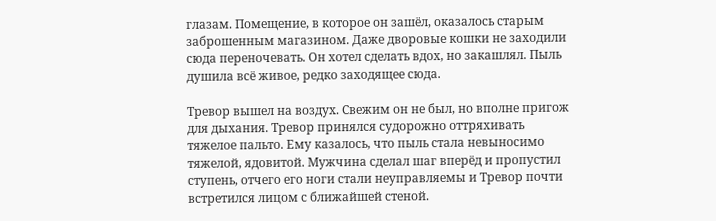глазам. Помещение, в которое он зашёл, оказалось старым заброшенным магазином. Даже дворовые кошки не заходили сюда переночевать. Он хотел сделать вдох, но закашлял. Пыль душила всё живое, редко заходящее сюда.

Тревор вышел на воздух. Свежим он не был, но вполне пригож для дыхания. Тревор принялся судорожно оттряхивать тяжелое пальто. Ему казалось, что пыль стала невыносимо тяжелой, ядовитой. Мужчина сделал шаг вперёд и пропустил ступень, отчего его ноги стали неуправляемы и Тревор почти встретился лицом с ближайшей стеной.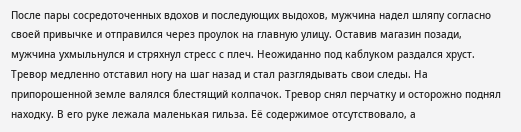После пары сосредоточенных вдохов и последующих выдохов, мужчина надел шляпу согласно своей привычке и отправился через проулок на главную улицу. Оставив магазин позади, мужчина ухмыльнулся и стряхнул стресс с плеч. Неожиданно под каблуком раздался хруст. Тревор медленно отставил ногу на шаг назад и стал разглядывать свои следы. На припорошенной земле валялся блестящий колпачок. Тревор снял перчатку и осторожно поднял находку. В его руке лежала маленькая гильза. Её содержимое отсутствовало, а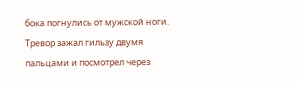бока погнулись от мужской ноги. Тревор зажал гильзу двумя пальцами и посмотрел через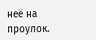неё на проулок.